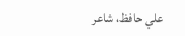علي حافظ، شاعر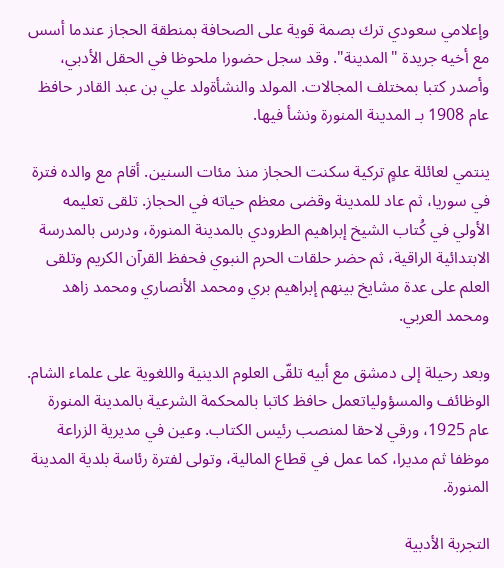وإعلامي سعودي ترك بصمة قوية على الصحافة بمنطقة الحجاز عندما أسس مع أخيه جريدة "المدينة". وقد سجل حضورا ملحوظا في الحقل الأدبي، وأصدر كتبا بمختلف المجالات. المولد والنشأةولد علي بن عبد القادر حافظ عام 1908 بـ المدينة المنورة ونشأ فيها.

ينتمي لعائلة علمٍ تركية سكنت الحجاز منذ مئات السنين. أقام مع والده فترة في سوريا، ثم عاد للمدينة وقضى معظم حياته في الحجاز. تلقى تعليمه الأولي في كُتاب الشيخ إبراهيم الطرودي بالمدينة المنورة، ودرس بالمدرسة الابتدائية الراقية، ثم حضر حلقات الحرم النبوي فحفظ القرآن الكريم وتلقى العلم على عدة مشايخ بينهم إبراهيم بري ومحمد الأنصاري ومحمد زاهد ومحمد العربي.

وبعد رحيلة إلى دمشق مع أبيه تلقّى العلوم الدينية واللغوية على علماء الشام. الوظائف والمسؤولياتعمل حافظ كاتبا بالمحكمة الشرعية بالمدينة المنورة عام 1925، ورقي لاحقا لمنصب رئيس الكتاب. وعين في مديرية الزراعة موظفا ثم مديرا، كما عمل في قطاع المالية، وتولى لفترة رئاسة بلدية المدينة المنورة.

التجربة الأدبية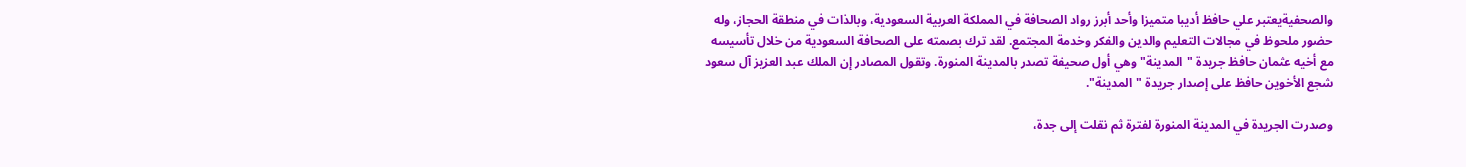والصحفيةيعتبر علي حافظ أديبا متميزا وأحد أبرز رواد الصحافة في المملكة العربية السعودية، وبالذات في منطقة الحجاز، وله حضور ملحوظ في مجالات التعليم والدين والفكر وخدمة المجتمع. لقد ترك بصمته على الصحافة السعودية من خلال تأسيسه مع أخيه عثمان حافظ جريدة "المدينة" وهي أول صحيفة تصدر بالمدينة المنورة. وتقول المصادر إن الملك عبد العزيز آل سعود شجع الأخوين حافظ على إصدار جريدة "المدينة".

وصدرت الجريدة في المدينة المنورة لفترة ثم نقلت إلى جدة،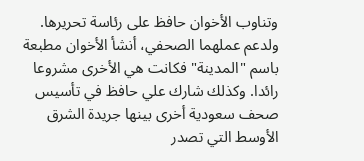وتناوب الأخوان حافظ على رئاسة تحريرها. ولدعم عملهما الصحفي، أنشأ الأخوان مطبعة باسم "المدينة" فكانت هي الأخرى مشروعا رائدا. وكذلك شارك علي حافظ في تأسيس صحف سعودية أخرى بينها جريدة الشرق الأوسط التي تصدر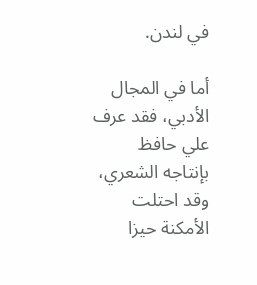في لندن.

أما في المجال الأدبي، فقد عرف علي حافظ بإنتاجه الشعري، وقد احتلت الأمكنة حيزا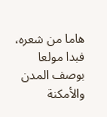هاما من شعره، فبدا مولعا بوصف المدن والأمكنة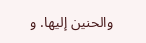والحنين إليها. و